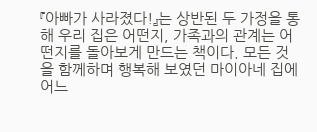『아빠가 사라졌다!』는 상반된 두 가정을 통해 우리 집은 어떤지, 가족과의 관계는 어떤지를 돌아보게 만드는 책이다. 모든 것을 함께하며 행복해 보였던 마이아네 집에 어느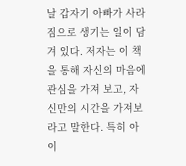날 갑자기 아빠가 사라짐으로 생기는 일이 담겨 있다. 저자는 이 책을 통해 자신의 마음에 관심을 가져 보고, 자신만의 시간을 가져보라고 말한다. 특히 아이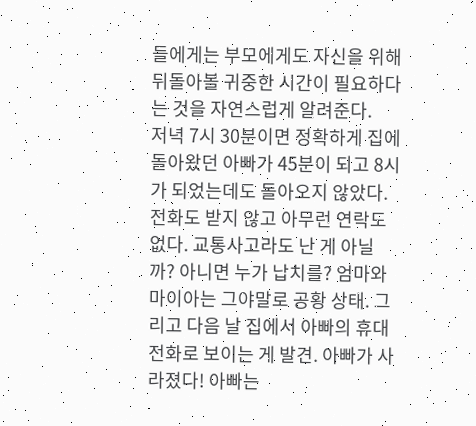들에게는 부모에게도 자신을 위해 뒤돌아볼 귀중한 시간이 필요하다는 것을 자연스럽게 알려준다.
저녁 7시 30분이면 정확하게 집에 돌아왔던 아빠가 45분이 되고 8시가 되었는데도 돌아오지 않았다. 전화도 받지 않고 아무런 연락도 없다. 교통사고라도 난 게 아닐까? 아니면 누가 납치를? 엄마와 마이아는 그야말로 공황 상태. 그리고 다음 날 집에서 아빠의 휴대전화로 보이는 게 발견. 아빠가 사라졌다! 아빠는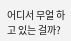어디서 무얼 하고 있는 걸까?